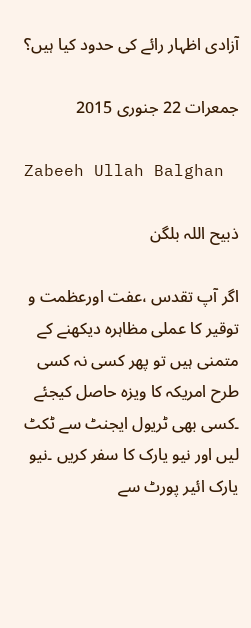آزادی اظہار رائے کی حدود کیا ہیں؟

جمعرات 22 جنوری 2015

Zabeeh Ullah Balghan

ذبیح اللہ بلگن

اگر آپ تقدس ،عفت اورعظمت و توقیر کا عملی مظاہرہ دیکھنے کے متمنی ہیں تو پھر کسی نہ کسی طرح امریکہ کا ویزہ حاصل کیجئے ۔کسی بھی ٹریول ایجنٹ سے ٹکٹ لیں اور نیو یارک کا سفر کریں ۔نیو یارک ائیر پورٹ سے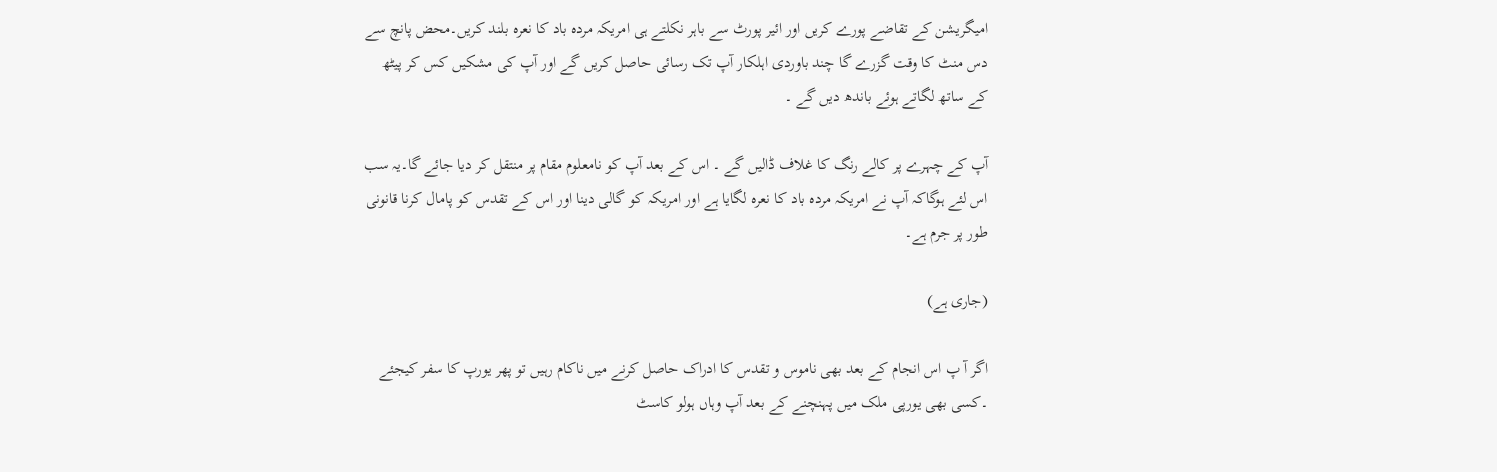امیگریشن کے تقاضے پورے کریں اور ائیر پورٹ سے باہر نکلتے ہی امریکہ مردہ باد کا نعرہ بلند کریں۔محض پانچ سے دس منٹ کا وقت گزرے گا چند باوردی اہلکار آپ تک رسائی حاصل کریں گے اور آپ کی مشکیں کس کر پیٹھ کے ساتھ لگاتے ہوئے باندھ دیں گے ۔

آپ کے چہرے پر کالے رنگ کا غلاف ڈالیں گے ۔ اس کے بعد آپ کو نامعلوم مقام پر منتقل کر دیا جائے گا۔یہ سب اس لئے ہوگاکہ آپ نے امریکہ مردہ باد کا نعرہ لگایا ہے اور امریکہ کو گالی دینا اور اس کے تقدس کو پامال کرنا قانونی طور پر جرم ہے۔

(جاری ہے)

اگر آ پ اس انجام کے بعد بھی ناموس و تقدس کا ادراک حاصل کرنے میں ناکام رہیں تو پھر یورپ کا سفر کیجئے ۔کسی بھی یورپی ملک میں پہنچنے کے بعد آپ وہاں ہولو کاسٹ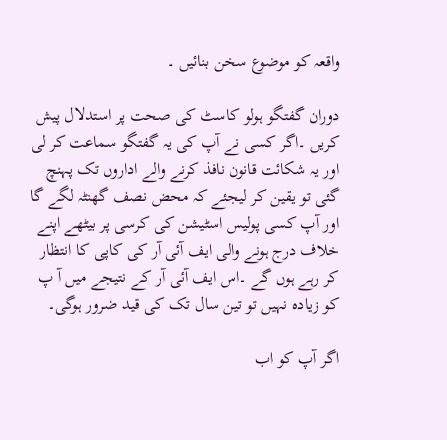واقعہ کو موضوع سخن بنائیں ۔

دوران گفتگو ہولو کاسٹ کی صحت پر استدلال پیش کریں ۔اگر کسی نے آپ کی یہ گفتگو سماعت کر لی اور یہ شکائت قانون نافذ کرنے والے اداروں تک پہنچ گئی تو یقین کر لیجئے کہ محض نصف گھنٹہ لگے گا اور آپ کسی پولیس اسٹیشن کی کرسی پر بیٹھے اپنے خلاف درج ہونے والی ایف آئی آر کی کاپی کا انتظار کر رہے ہوں گے ۔اس ایف آئی آر کے نتیجے میں آ پ کو زیادہ نہیں تو تین سال تک کی قید ضرور ہوگی۔

اگر آپ کو اب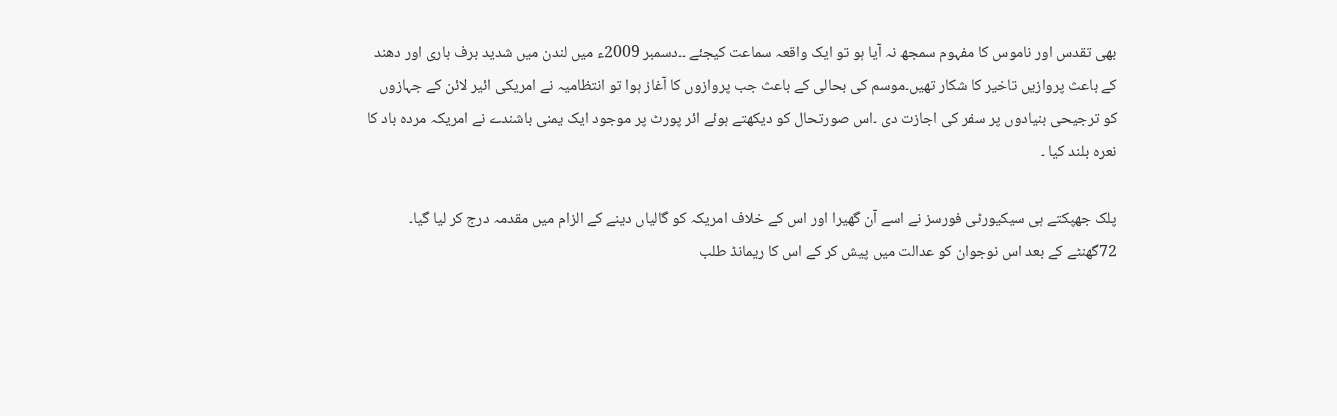بھی تقدس اور ناموس کا مفہوم سمجھ نہ آیا ہو تو ایک واقعہ سماعت کیجئے ۔۔دسمبر 2009ء میں لندن میں شدید برف باری اور دھند کے باعث پروازیں تاخیر کا شکار تھیں۔موسم کی بحالی کے باعث جب پروازوں کا آغاز ہوا تو انتظامیہ نے امریکی ائیر لائن کے جہازوں کو ترجیحی بنیادوں پر سفر کی اجازت دی ۔اس صورتحال کو دیکھتے ہوئے ائر پورٹ پر موجود ایک یمنی باشندے نے امریکہ مردہ باد کا نعرہ بلند کیا ۔

پلک جھپکتے ہی سیکیورٹی فورسز نے اسے آن گھیرا اور اس کے خلاف امریکہ کو گالیاں دینے کے الزام میں مقدمہ درج کر لیا گیا۔ 72گھنٹے کے بعد اس نوجوان کو عدالت میں پیش کر کے اس کا ریمانڈ طلب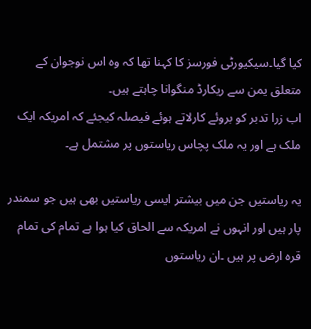کیا گیا۔سیکیورٹی فورسز کا کہنا تھا کہ وہ اس نوجوان کے متعلق یمن سے ریکارڈ منگوانا چاہتے ہیں۔
اب زرا تدبر کو بروئے کارلاتے ہوئے فیصلہ کیجئے کہ امریکہ ایک ملک ہے اور یہ ملک پچاس ریاستوں پر مشتمل ہے۔

یہ ریاستیں جن میں بیشتر ایسی ریاستیں بھی ہیں جو سمندر پار ہیں اور انہوں نے امریکہ سے الحاق کیا ہوا ہے تمام کی تمام قرہ ارض پر ہیں ۔ان ریاستوں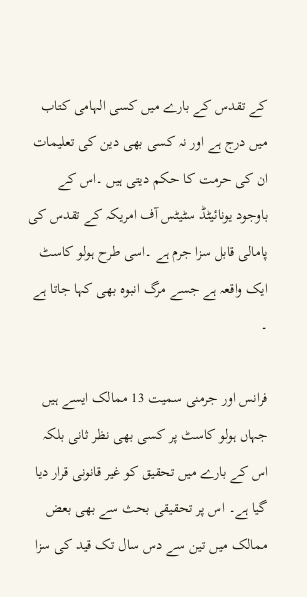کے تقدس کے بارے میں کسی الہامی کتاب میں درج ہے اور نہ کسی بھی دین کی تعلیمات ان کی حرمت کا حکم دیتی ہیں ۔اس کے باوجود یونائیٹڈ سٹیٹس آف امریکہ کے تقدس کی پامالی قابل سزا جرم ہے ۔اسی طرح ہولو کاسٹ ایک واقعہ ہے جسے مرگ انبوہ بھی کہا جاتا ہے ۔

فرانس اور جرمنی سمیت 13 ممالک ایسے ہیں جہاں ہولو کاسٹ پر کسی بھی نظر ثانی بلکہ اس کے بارے میں تحقیق کو غیر قانونی قرار دیا گیا ہے۔ اس پر تحقیقی بحث سے بھی بعض ممالک میں تین سے دس سال تک قید کی سزا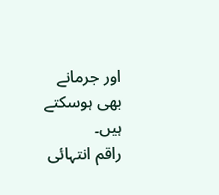اور جرمانے بھی ہوسکتے ہیں۔
راقم انتہائی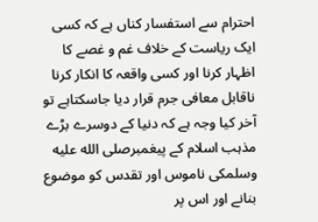احترام سے استفسار کناں ہے کہ کسی ایک ریاست کے خلاف غم و غصے کا اظہار کرنا اور کسی واقعہ کا انکار کرنا ناقابل معافی جرم قرار دیا جاسکتاہے تو آخر کیا وجہ ہے کہ دنیا کے دوسرے بڑے مذہب اسلام کے پیغمبرصلى الله عليه وسلمکی ناموس اور تقدس کو موضوع بنانے اور اس پر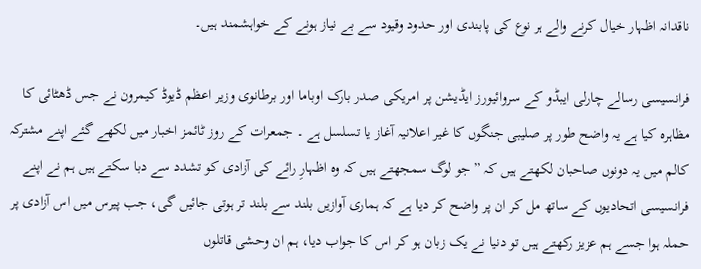ناقدانہ اظہار خیال کرنے والے ہر نوع کی پابندی اور حدود وقیود سے بے نیاز ہونے کے خواہشمند ہیں۔

فرانسیسی رسالے چارلی ایبڈو کے سروائیورز ایڈیشن پر امریکی صدر بارک اوباما اور برطانوی وزیر اعظم ڈیوڈ کیمرون نے جس ڈھٹائی کا مظاہرہ کیا ہے یہ واضح طور پر صلیبی جنگوں کا غیر اعلانیہ آغاز یا تسلسل ہے ۔ جمعرات کے روز ٹائمز اخبار میں لکھے گئے اپنے مشترکہ کالم میں یہ دونوں صاحبان لکھتے ہیں کہ ”جو لوگ سمجھتے ہیں کہ وہ اظہارِ رائے کی آزادی کو تشدد سے دبا سکتے ہیں ہم نے اپنے فرانسیسی اتحادیوں کے ساتھ مل کر ان پر واضح کر دیا ہے کہ ہماری آوازیں بلند سے بلند تر ہوتی جائیں گی، جب پیرس میں اس آزادی پر حملہ ہوا جسے ہم عزیز رکھتے ہیں تو دنیا نے یک زبان ہو کر اس کا جواب دیا، ہم ان وحشی قاتلوں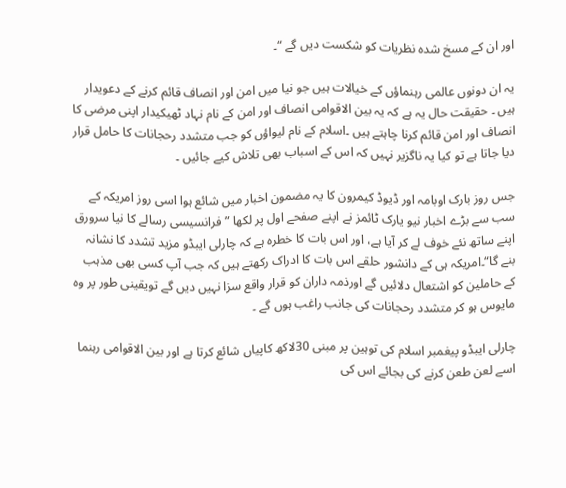اور ان کے مسخ شدہ نظریات کو شکست دیں گے “۔

یہ ان دونوں عالمی رہنماؤں کے خیالات ہیں جو نیا میں امن اور انصاف قائم کرنے کے دعویدار ہیں ۔ حقیقت حال یہ ہے کہ یہ بین الاقوامی انصاف اور امن کے نام نہاد ٹھیکیدار اپنی مرضی کا انصاف اور امن قائم کرنا چاہتے ہیں ۔اسلام کے نام لیواؤں کو جب متشدد رحجانات کا حامل قرار دیا جاتا ہے تو کیا یہ ناگزیر نہیں کہ اس کے اسباب بھی تلاش کیے جائیں ۔

جس روز بارک اوبامہ اور ڈیوڈ کیمرون کا یہ مضمون اخبار میں شائع ہوا اسی روز امریکہ کے سب سے بڑے اخبار نیو یارک ٹائمز نے اپنے صفحے اول پر لکھا ” فرانسیسی رسالے کا نیا سرورق اپنے ساتھ نئے خوف لے کر آیا ہے، اور اس بات کا خطرہ ہے کہ چارلی ایبڈو مزید تشدد کا نشانہ بنے گا“۔امریکہ ہی کے دانشور حلقے اس بات کا ادراک رکھتے ہیں کہ جب آپ کسی بھی مذہب کے حاملین کو اشتعال دلائیں گے اورذمہ داران کو قرار واقع سزا نہیں دیں گے تویقینی طور پر وہ مایوس ہو کر متشدد رحجانات کی جانب راغب ہوں گے ۔

چارلی ایبڈو پیغمبر اسلام کی توہین پر مبنی 30لاکھ کاپیاں شائع کرتا ہے اور بین الاقوامی رہنما اسے لعن طعن کرنے کی بجائے اس کی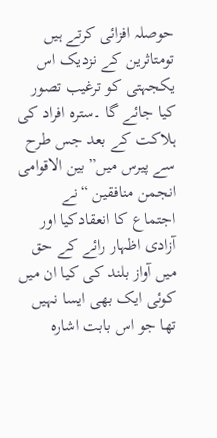حوصلہ افزائی کرتے ہیں تومتاثرین کے نزدیک اس یکجہتی کو ترغیب تصور کیا جائے گا ۔سترہ افراد کی ہلاکت کے بعد جس طرح سے پیرس میں”بین الاقوامی انجمن منافقین “نے اجتماع کا انعقادکیا اور آزادی اظہار رائے کے حق میں آواز بلند کی کیا ان میں کوئی ایک بھی ایسا نہیں تھا جو اس بابت اشارہ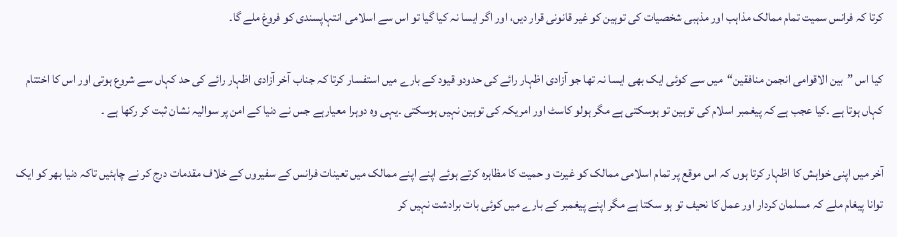کرتا کہ فرانس سمیت تمام ممالک مذاہب اور مذہبی شخصیات کی توہین کو غیر قانونی قرار دیں، اور اگر ایسا نہ کیا گیا تو اس سے اسلامی انتہاپسندی کو فروغ ملے گا۔

کیا اس ”بین الاقوامی انجمن منافقین“میں سے کوئی ایک بھی ایسا نہ تھا جو آزادی اظہار رائے کی حدودو قیود کے بارے میں استفسار کرتا کہ جناب آخر آزادی اظہار رائے کی حد کہاں سے شروع ہوتی اور اس کا اختتام کہاں ہوتا ہے ۔کیا عجب ہے کہ پیغمبر اسلام کی توہین تو ہوسکتی ہے مگر ہولو کاسٹ اور امریکہ کی توہین نہیں ہوسکتی ۔یہی وہ دوہرا معیارہے جس نے دنیا کے امن پر سوالیہ نشان ثبت کر رکھا ہے ۔

آخر میں اپنی خواہش کا اظہار کرتا ہوں کہ اس موقع پر تمام اسلامی ممالک کو غیرت و حمیت کا مظاہرہ کرتے ہوئے اپنے اپنے ممالک میں تعینات فرانس کے سفیروں کے خلاف مقدمات درج کر نے چاہئیں تاکہ دنیا بھر کو ایک توانا پیغام ملے کہ مسلمان کردار اور عمل کا نحیف تو ہو سکتا ہے مگر اپنے پیغمبر کے بارے میں کوئی بات برادشت نہیں کر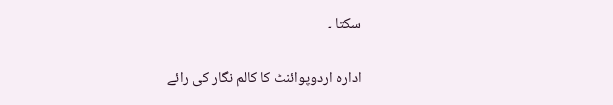سکتا ۔

ادارہ اردوپوائنٹ کا کالم نگار کی رائے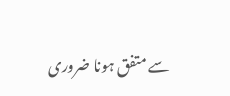سے متفق ہونا ضروری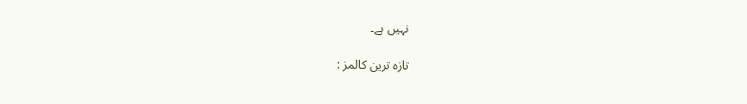نہیں ہے۔

تازہ ترین کالمز :